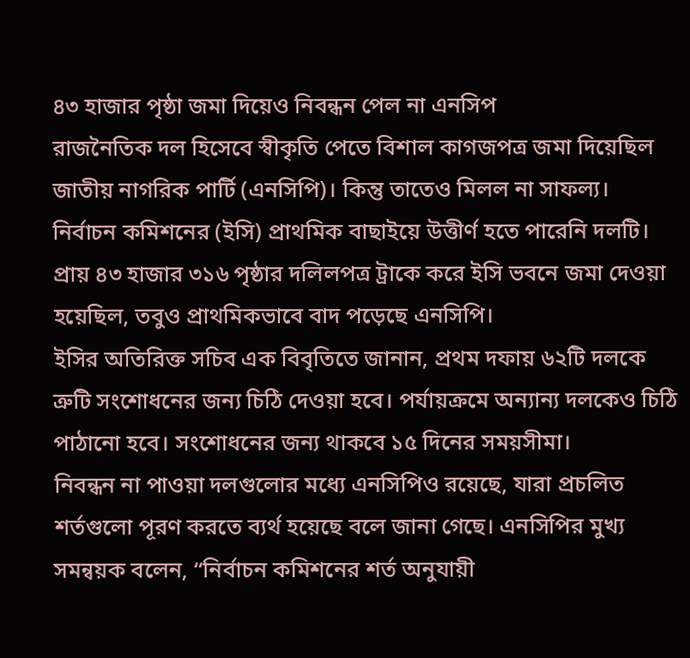৪৩ হাজার পৃষ্ঠা জমা দিয়েও নিবন্ধন পেল না এনসিপ
রাজনৈতিক দল হিসেবে স্বীকৃতি পেতে বিশাল কাগজপত্র জমা দিয়েছিল জাতীয় নাগরিক পার্টি (এনসিপি)। কিন্তু তাতেও মিলল না সাফল্য।
নির্বাচন কমিশনের (ইসি) প্রাথমিক বাছাইয়ে উত্তীর্ণ হতে পারেনি দলটি। প্রায় ৪৩ হাজার ৩১৬ পৃষ্ঠার দলিলপত্র ট্রাকে করে ইসি ভবনে জমা দেওয়া হয়েছিল, তবুও প্রাথমিকভাবে বাদ পড়েছে এনসিপি।
ইসির অতিরিক্ত সচিব এক বিবৃতিতে জানান, প্রথম দফায় ৬২টি দলকে ত্রুটি সংশোধনের জন্য চিঠি দেওয়া হবে। পর্যায়ক্রমে অন্যান্য দলকেও চিঠি পাঠানো হবে। সংশোধনের জন্য থাকবে ১৫ দিনের সময়সীমা।
নিবন্ধন না পাওয়া দলগুলোর মধ্যে এনসিপিও রয়েছে, যারা প্রচলিত শর্তগুলো পূরণ করতে ব্যর্থ হয়েছে বলে জানা গেছে। এনসিপির মুখ্য সমন্বয়ক বলেন, “নির্বাচন কমিশনের শর্ত অনুযায়ী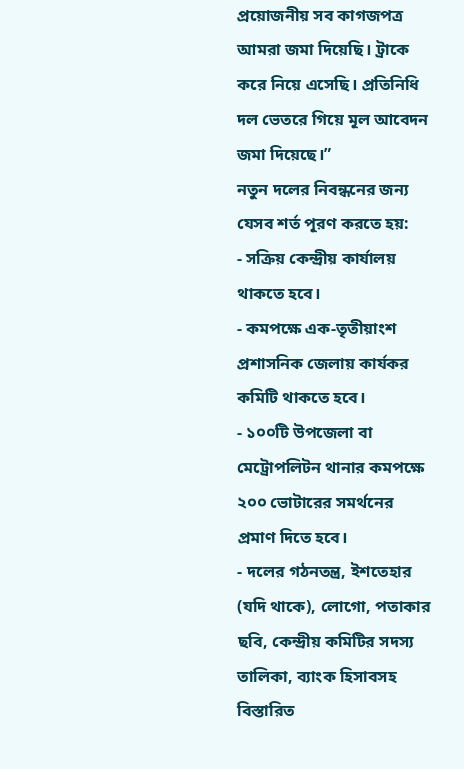প্রয়োজনীয় সব কাগজপত্র আমরা জমা দিয়েছি। ট্রাকে করে নিয়ে এসেছি। প্রতিনিধি দল ভেতরে গিয়ে মূল আবেদন জমা দিয়েছে।”
নতুন দলের নিবন্ধনের জন্য যেসব শর্ত পূরণ করতে হয়:
- সক্রিয় কেন্দ্রীয় কার্যালয় থাকতে হবে।
- কমপক্ষে এক-তৃতীয়াংশ প্রশাসনিক জেলায় কার্যকর কমিটি থাকতে হবে।
- ১০০টি উপজেলা বা মেট্রোপলিটন থানার কমপক্ষে ২০০ ভোটারের সমর্থনের প্রমাণ দিতে হবে।
- দলের গঠনতন্ত্র, ইশতেহার (যদি থাকে), লোগো, পতাকার ছবি, কেন্দ্রীয় কমিটির সদস্য তালিকা, ব্যাংক হিসাবসহ বিস্তারিত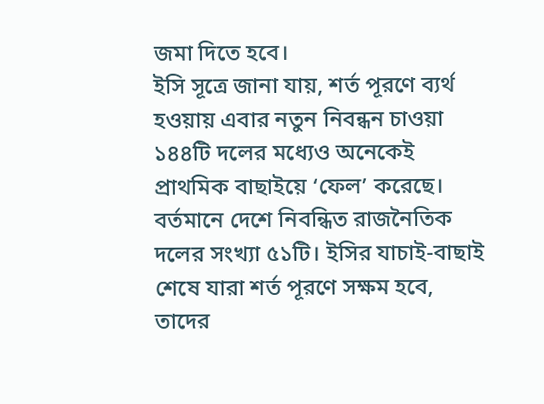জমা দিতে হবে।
ইসি সূত্রে জানা যায়, শর্ত পূরণে ব্যর্থ হওয়ায় এবার নতুন নিবন্ধন চাওয়া ১৪৪টি দলের মধ্যেও অনেকেই প্রাথমিক বাছাইয়ে ‘ফেল’ করেছে।
বর্তমানে দেশে নিবন্ধিত রাজনৈতিক দলের সংখ্যা ৫১টি। ইসির যাচাই-বাছাই শেষে যারা শর্ত পূরণে সক্ষম হবে, তাদের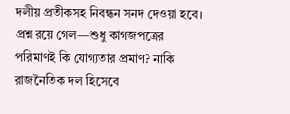দলীয় প্রতীকসহ নিবন্ধন সনদ দেওয়া হবে।
প্রশ্ন রয়ে গেল—শুধু কাগজপত্রের পরিমাণই কি যোগ্যতার প্রমাণ? নাকি রাজনৈতিক দল হিসেবে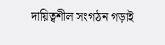দায়িত্বশীল সংগঠন গড়াই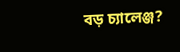বড় চ্যালেঞ্জ?